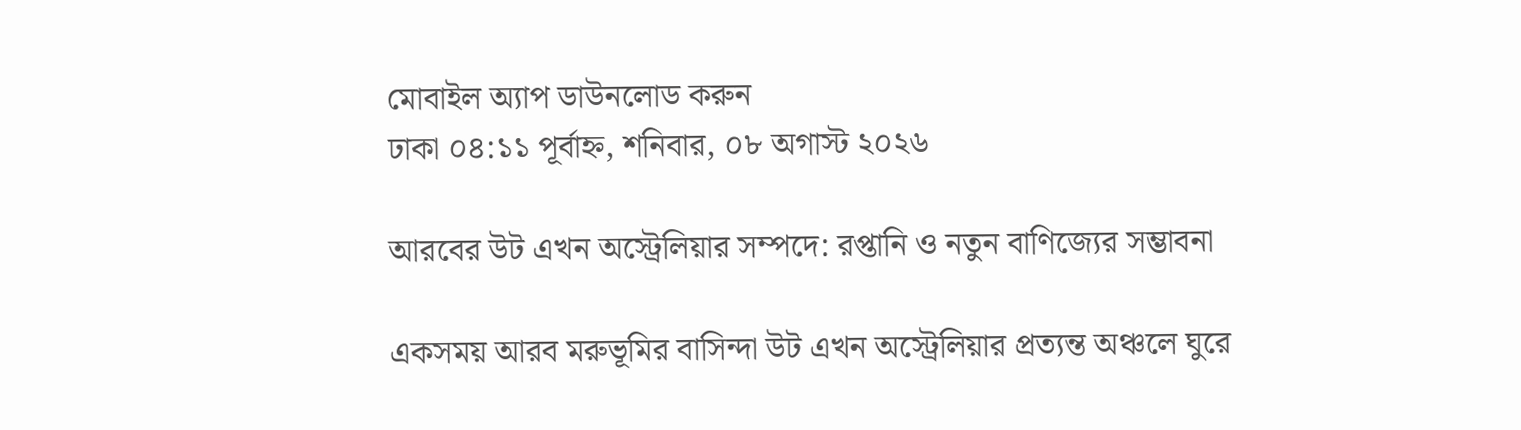মোবাইল অ্যাপ ডাউনলোড করুন
ঢাকা ০৪:১১ পূর্বাহ্ন, শনিবার, ০৮ অগাস্ট ২০২৬

আরবের উট এখন অস্ট্রেলিয়ার সম্পদে: রপ্তানি ও নতুন বাণিজ্যের সম্ভাবনা

একসময় আরব মরুভূমির বাসিন্দা উট এখন অস্ট্রেলিয়ার প্রত্যন্ত অঞ্চলে ঘুরে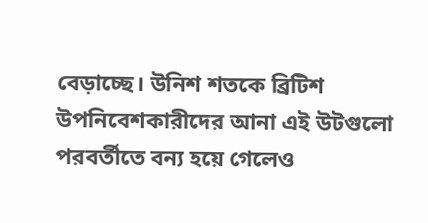বেড়াচ্ছে। উনিশ শতকে ব্রিটিশ উপনিবেশকারীদের আনা এই উটগুলো পরবর্তীতে বন্য হয়ে গেলেও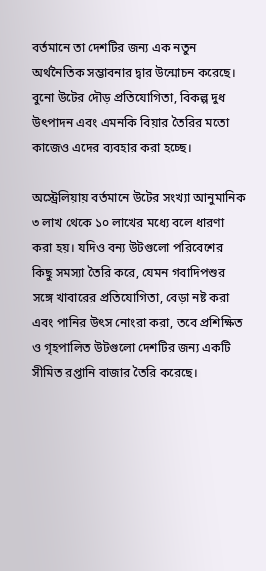বর্তমানে তা দেশটির জন্য এক নতুন অর্থনৈতিক সম্ভাবনার দ্বার উন্মোচন করেছে। বুনো উটের দৌড় প্রতিযোগিতা, বিকল্প দুধ উৎপাদন এবং এমনকি বিয়ার তৈরির মতো কাজেও এদের ব্যবহার করা হচ্ছে।

অস্ট্রেলিয়ায় বর্তমানে উটের সংখ্যা আনুমানিক ৩ লাখ থেকে ১০ লাখের মধ্যে বলে ধারণা করা হয়। যদিও বন্য উটগুলো পরিবেশের কিছু সমস্যা তৈরি করে, যেমন গবাদিপশুর সঙ্গে খাবারের প্রতিযোগিতা, বেড়া নষ্ট করা এবং পানির উৎস নোংরা করা, তবে প্রশিক্ষিত ও গৃহপালিত উটগুলো দেশটির জন্য একটি সীমিত রপ্তানি বাজার তৈরি করেছে।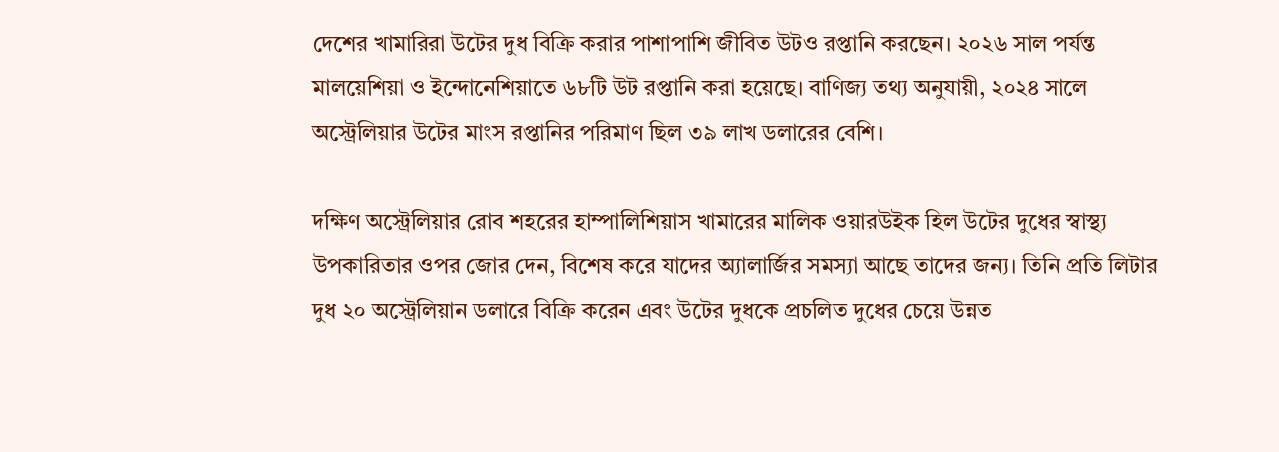দেশের খামারিরা উটের দুধ বিক্রি করার পাশাপাশি জীবিত উটও রপ্তানি করছেন। ২০২৬ সাল পর্যন্ত মালয়েশিয়া ও ইন্দোনেশিয়াতে ৬৮টি উট রপ্তানি করা হয়েছে। বাণিজ্য তথ্য অনুযায়ী, ২০২৪ সালে অস্ট্রেলিয়ার উটের মাংস রপ্তানির পরিমাণ ছিল ৩৯ লাখ ডলারের বেশি।

দক্ষিণ অস্ট্রেলিয়ার রোব শহরের হাম্পালিশিয়াস খামারের মালিক ওয়ারউইক হিল উটের দুধের স্বাস্থ্য উপকারিতার ওপর জোর দেন, বিশেষ করে যাদের অ্যালার্জির সমস্যা আছে তাদের জন্য। তিনি প্রতি লিটার দুধ ২০ অস্ট্রেলিয়ান ডলারে বিক্রি করেন এবং উটের দুধকে প্রচলিত দুধের চেয়ে উন্নত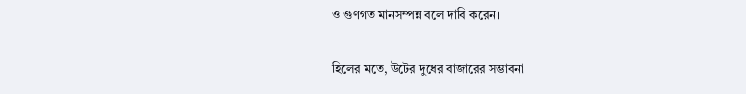ও গুণগত মানসম্পন্ন বলে দাবি করেন।

হিলের মতে, উটের দুধের বাজারের সম্ভাবনা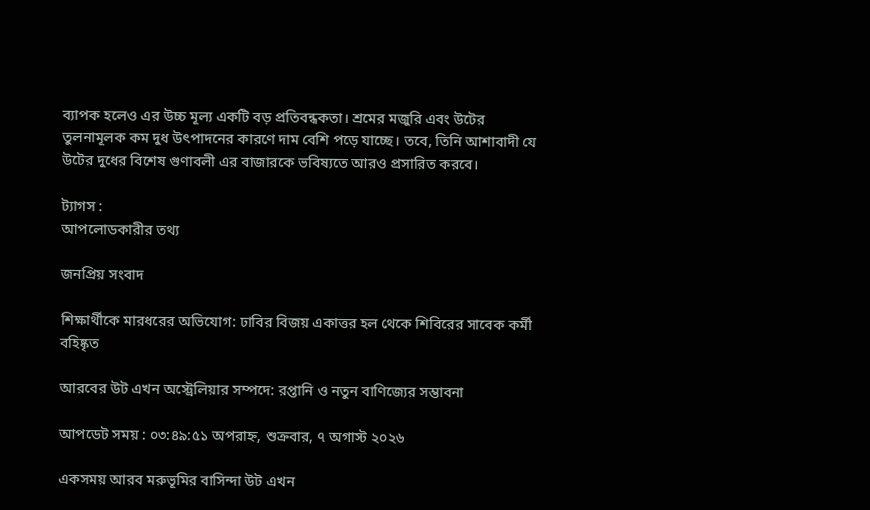ব্যাপক হলেও এর উচ্চ মূল্য একটি বড় প্রতিবন্ধকতা। শ্রমের মজুরি এবং উটের তুলনামূলক কম দুধ উৎপাদনের কারণে দাম বেশি পড়ে যাচ্ছে। তবে, তিনি আশাবাদী যে উটের দুধের বিশেষ গুণাবলী এর বাজারকে ভবিষ্যতে আরও প্রসারিত করবে।

ট্যাগস :
আপলোডকারীর তথ্য

জনপ্রিয় সংবাদ

শিক্ষার্থীকে মারধরের অভিযোগ: ঢাবির বিজয় একাত্তর হল থেকে শিবিরের সাবেক কর্মী বহিষ্কৃত

আরবের উট এখন অস্ট্রেলিয়ার সম্পদে: রপ্তানি ও নতুন বাণিজ্যের সম্ভাবনা

আপডেট সময় : ০৩:৪৯:৫১ অপরাহ্ন, শুক্রবার, ৭ অগাস্ট ২০২৬

একসময় আরব মরুভূমির বাসিন্দা উট এখন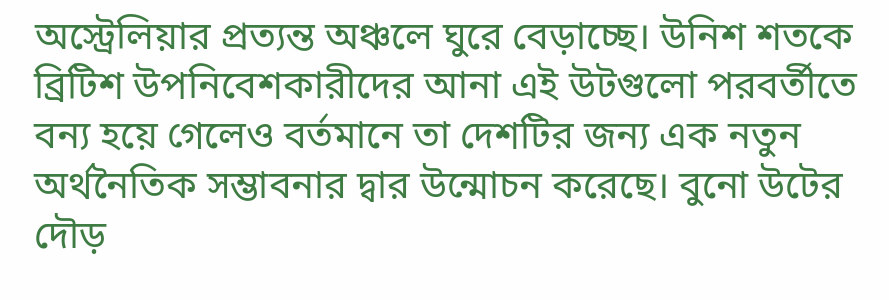অস্ট্রেলিয়ার প্রত্যন্ত অঞ্চলে ঘুরে বেড়াচ্ছে। উনিশ শতকে ব্রিটিশ উপনিবেশকারীদের আনা এই উটগুলো পরবর্তীতে বন্য হয়ে গেলেও বর্তমানে তা দেশটির জন্য এক নতুন অর্থনৈতিক সম্ভাবনার দ্বার উন্মোচন করেছে। বুনো উটের দৌড়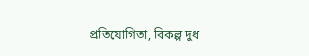প্রতিযোগিতা, বিকল্প দুধ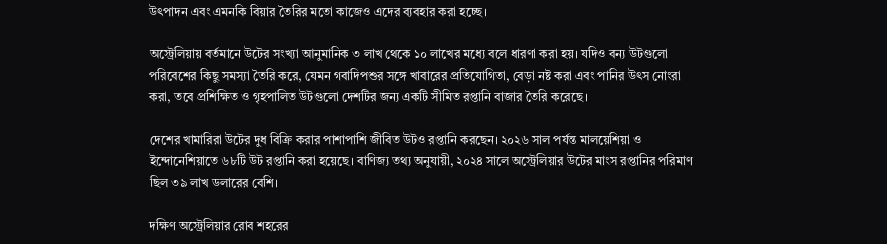উৎপাদন এবং এমনকি বিয়ার তৈরির মতো কাজেও এদের ব্যবহার করা হচ্ছে।

অস্ট্রেলিয়ায় বর্তমানে উটের সংখ্যা আনুমানিক ৩ লাখ থেকে ১০ লাখের মধ্যে বলে ধারণা করা হয়। যদিও বন্য উটগুলো পরিবেশের কিছু সমস্যা তৈরি করে, যেমন গবাদিপশুর সঙ্গে খাবারের প্রতিযোগিতা, বেড়া নষ্ট করা এবং পানির উৎস নোংরা করা, তবে প্রশিক্ষিত ও গৃহপালিত উটগুলো দেশটির জন্য একটি সীমিত রপ্তানি বাজার তৈরি করেছে।

দেশের খামারিরা উটের দুধ বিক্রি করার পাশাপাশি জীবিত উটও রপ্তানি করছেন। ২০২৬ সাল পর্যন্ত মালয়েশিয়া ও ইন্দোনেশিয়াতে ৬৮টি উট রপ্তানি করা হয়েছে। বাণিজ্য তথ্য অনুযায়ী, ২০২৪ সালে অস্ট্রেলিয়ার উটের মাংস রপ্তানির পরিমাণ ছিল ৩৯ লাখ ডলারের বেশি।

দক্ষিণ অস্ট্রেলিয়ার রোব শহরের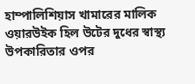হাম্পালিশিয়াস খামারের মালিক ওয়ারউইক হিল উটের দুধের স্বাস্থ্য উপকারিতার ওপর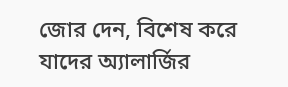জোর দেন, বিশেষ করে যাদের অ্যালার্জির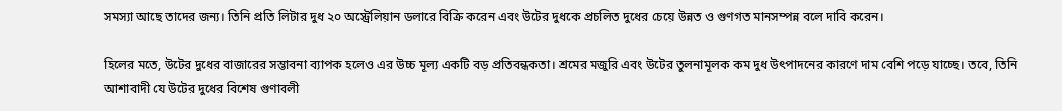সমস্যা আছে তাদের জন্য। তিনি প্রতি লিটার দুধ ২০ অস্ট্রেলিয়ান ডলারে বিক্রি করেন এবং উটের দুধকে প্রচলিত দুধের চেয়ে উন্নত ও গুণগত মানসম্পন্ন বলে দাবি করেন।

হিলের মতে, উটের দুধের বাজারের সম্ভাবনা ব্যাপক হলেও এর উচ্চ মূল্য একটি বড় প্রতিবন্ধকতা। শ্রমের মজুরি এবং উটের তুলনামূলক কম দুধ উৎপাদনের কারণে দাম বেশি পড়ে যাচ্ছে। তবে, তিনি আশাবাদী যে উটের দুধের বিশেষ গুণাবলী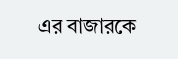এর বাজারকে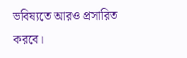ভবিষ্যতে আরও প্রসারিত করবে।